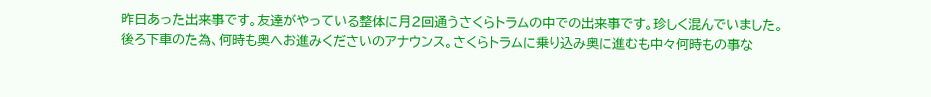昨日あった出来事です。友達がやっている整体に月2回通うさくらトラムの中での出来事です。珍しく混んでいました。
後ろ下車のた為、何時も奥へお進みくださいのアナウンス。さくらトラムに乗り込み奥に進むも中々何時もの事な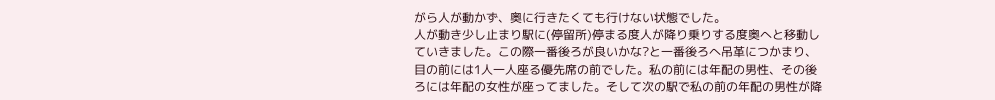がら人が動かず、奥に行きたくても行けない状態でした。
人が動き少し止まり駅に(停留所)停まる度人が降り乗りする度奥へと移動していきました。この際一番後ろが良いかな?と一番後ろへ吊革につかまり、目の前には1人一人座る優先席の前でした。私の前には年配の男性、その後ろには年配の女性が座ってました。そして次の駅で私の前の年配の男性が降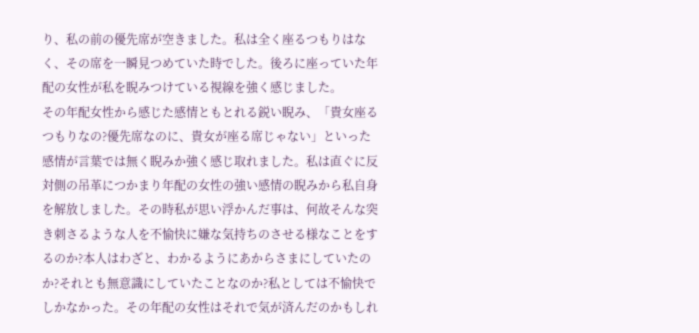り、私の前の優先席が空きました。私は全く座るつもりはなく、その席を一瞬見つめていた時でした。後ろに座っていた年配の女性が私を睨みつけている視線を強く感じました。
その年配女性から感じた感情ともとれる鋭い睨み、「貴女座るつもりなの?優先席なのに、貴女が座る席じゃない」といった感情が言葉では無く睨みか強く感じ取れました。私は直ぐに反対側の吊革につかまり年配の女性の強い感情の睨みから私自身を解放しました。その時私が思い浮かんだ事は、何故そんな突き刺さるような人を不愉快に嫌な気持ちのさせる様なことをするのか?本人はわざと、わかるようにあからさまにしていたのか?それとも無意識にしていたことなのか?私としては不愉快でしかなかった。その年配の女性はそれで気が済んだのかもしれ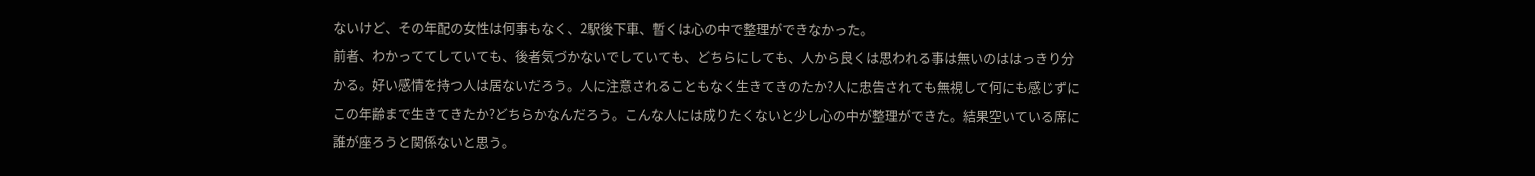ないけど、その年配の女性は何事もなく、2駅後下車、暫くは心の中で整理ができなかった。
前者、わかっててしていても、後者気づかないでしていても、どちらにしても、人から良くは思われる事は無いのははっきり分かる。好い感情を持つ人は居ないだろう。人に注意されることもなく生きてきのたか?人に忠告されても無視して何にも感じずにこの年齢まで生きてきたか?どちらかなんだろう。こんな人には成りたくないと少し心の中が整理ができた。結果空いている席に誰が座ろうと関係ないと思う。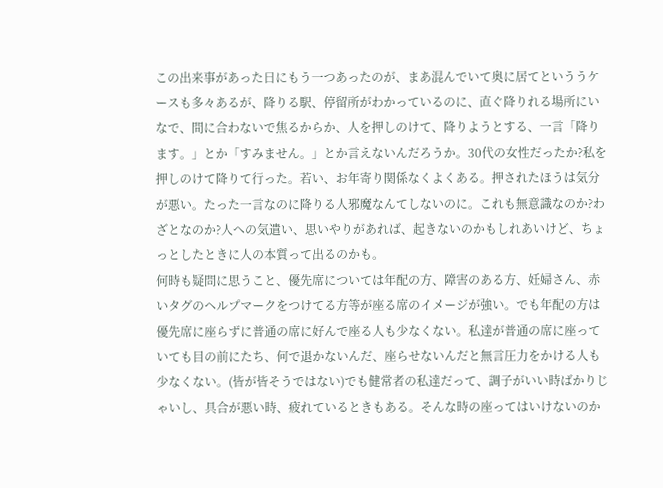この出来事があった日にもう一つあったのが、まあ混んでいて奥に居てといううケースも多々あるが、降りる駅、停留所がわかっているのに、直ぐ降りれる場所にいなで、間に合わないで焦るからか、人を押しのけて、降りようとする、一言「降ります。」とか「すみません。」とか言えないんだろうか。30代の女性だったか?私を押しのけて降りて行った。若い、お年寄り関係なくよくある。押されたほうは気分が悪い。たった一言なのに降りる人邪魔なんてしないのに。これも無意識なのか?わざとなのか?人への気遣い、思いやりがあれば、起きないのかもしれあいけど、ちょっとしたときに人の本質って出るのかも。
何時も疑問に思うこと、優先席については年配の方、障害のある方、妊婦さん、赤いタグのヘルプマークをつけてる方等が座る席のイメージが強い。でも年配の方は優先席に座らずに普通の席に好んで座る人も少なくない。私達が普通の席に座っていても目の前にたち、何で退かないんだ、座らせないんだと無言圧力をかける人も少なくない。(皆が皆そうではない)でも健常者の私達だって、調子がいい時ばかりじゃいし、具合が悪い時、疲れているときもある。そんな時の座ってはいけないのか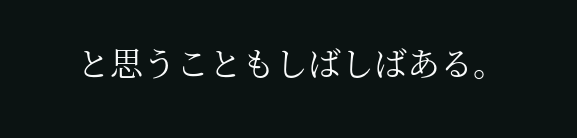と思うこともしばしばある。